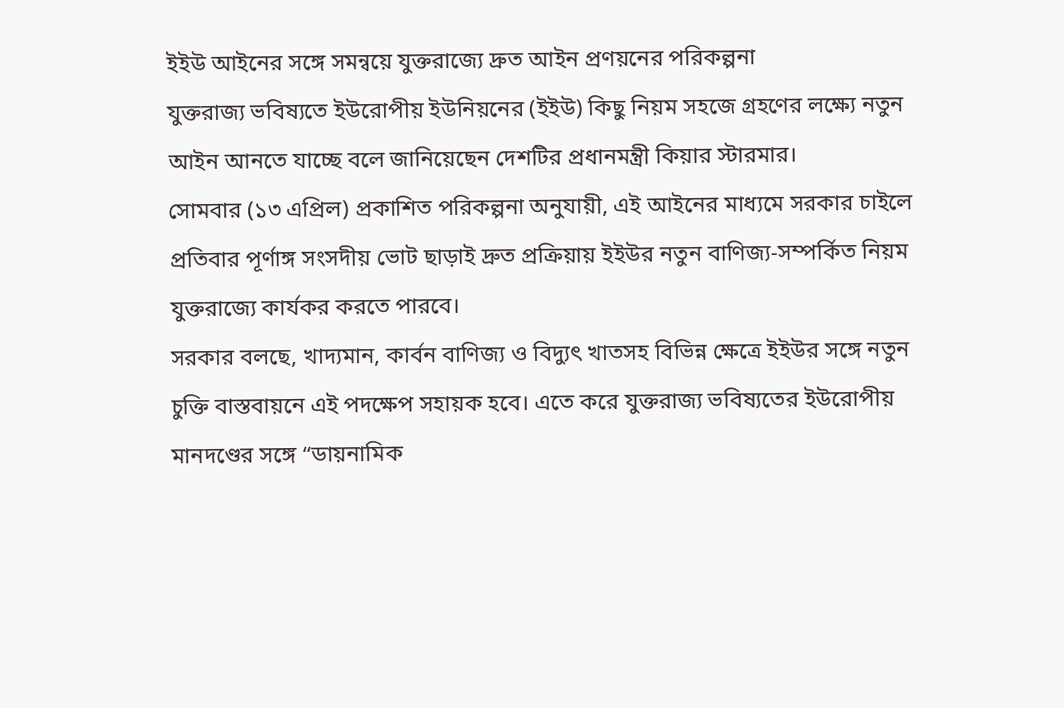ইইউ আইনের সঙ্গে সমন্বয়ে যুক্তরাজ্যে দ্রুত আইন প্রণয়নের পরিকল্পনা
যুক্তরাজ্য ভবিষ্যতে ইউরোপীয় ইউনিয়নের (ইইউ) কিছু নিয়ম সহজে গ্রহণের লক্ষ্যে নতুন আইন আনতে যাচ্ছে বলে জানিয়েছেন দেশটির প্রধানমন্ত্রী কিয়ার স্টারমার।
সোমবার (১৩ এপ্রিল) প্রকাশিত পরিকল্পনা অনুযায়ী, এই আইনের মাধ্যমে সরকার চাইলে প্রতিবার পূর্ণাঙ্গ সংসদীয় ভোট ছাড়াই দ্রুত প্রক্রিয়ায় ইইউর নতুন বাণিজ্য-সম্পর্কিত নিয়ম যুক্তরাজ্যে কার্যকর করতে পারবে।
সরকার বলছে, খাদ্যমান, কার্বন বাণিজ্য ও বিদ্যুৎ খাতসহ বিভিন্ন ক্ষেত্রে ইইউর সঙ্গে নতুন চুক্তি বাস্তবায়নে এই পদক্ষেপ সহায়ক হবে। এতে করে যুক্তরাজ্য ভবিষ্যতের ইউরোপীয় মানদণ্ডের সঙ্গে “ডায়নামিক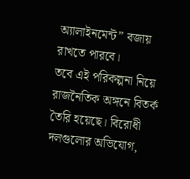অ্যালাইনমেন্ট” বজায় রাখতে পারবে।
তবে এই পরিকল্পনা নিয়ে রাজনৈতিক অঙ্গনে বিতর্ক তৈরি হয়েছে। বিরোধী দলগুলোর অভিযোগ,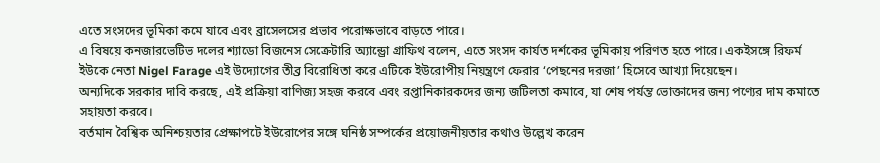এতে সংসদের ভূমিকা কমে যাবে এবং ব্রাসেলসের প্রভাব পরোক্ষভাবে বাড়তে পারে।
এ বিষয়ে কনজারভেটিভ দলের শ্যাডো বিজনেস সেক্রেটারি অ্যান্ড্রো গ্রাফিথ বলেন, এতে সংসদ কার্যত দর্শকের ভূমিকায় পরিণত হতে পারে। একইসঙ্গে রিফর্ম ইউকে নেতা Nigel Farage এই উদ্যোগের তীব্র বিরোধিতা করে এটিকে ইউরোপীয় নিয়ন্ত্রণে ফেরার ‘পেছনের দরজা’ হিসেবে আখ্যা দিয়েছেন।
অন্যদিকে সরকার দাবি করছে, এই প্রক্রিয়া বাণিজ্য সহজ করবে এবং রপ্তানিকারকদের জন্য জটিলতা কমাবে, যা শেষ পর্যন্ত ভোক্তাদের জন্য পণ্যের দাম কমাতে সহায়তা করবে।
বর্তমান বৈশ্বিক অনিশ্চয়তার প্রেক্ষাপটে ইউরোপের সঙ্গে ঘনিষ্ঠ সম্পর্কের প্রয়োজনীয়তার কথাও উল্লেখ করেন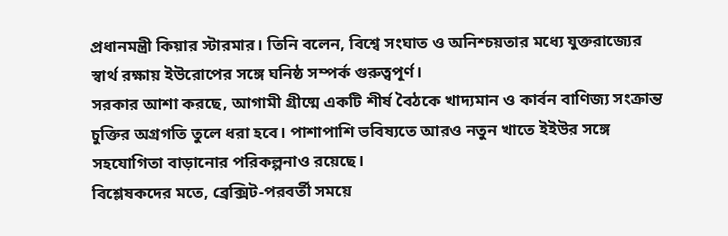প্রধানমন্ত্রী কিয়ার স্টারমার। তিনি বলেন, বিশ্বে সংঘাত ও অনিশ্চয়তার মধ্যে যুক্তরাজ্যের স্বার্থ রক্ষায় ইউরোপের সঙ্গে ঘনিষ্ঠ সম্পর্ক গুরুত্বপূর্ণ।
সরকার আশা করছে, আগামী গ্রীষ্মে একটি শীর্ষ বৈঠকে খাদ্যমান ও কার্বন বাণিজ্য সংক্রান্ত চুক্তির অগ্রগতি তুলে ধরা হবে। পাশাপাশি ভবিষ্যতে আরও নতুন খাতে ইইউর সঙ্গে সহযোগিতা বাড়ানোর পরিকল্পনাও রয়েছে।
বিশ্লেষকদের মতে, ব্রেক্সিট-পরবর্তী সময়ে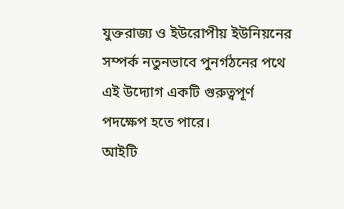যুক্তরাজ্য ও ইউরোপীয় ইউনিয়নের সম্পর্ক নতুনভাবে পুনর্গঠনের পথে এই উদ্যোগ একটি গুরুত্বপূর্ণ পদক্ষেপ হতে পারে।
আইটি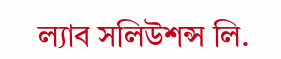ল্যাব সলিউশন্স লি.